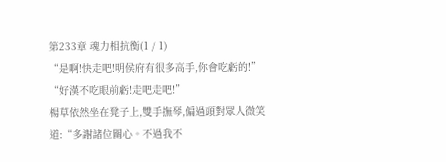第233章 魂力相抗衡(1 / 1)
“是啊!快走吧!明侯府有很多高手,你會吃虧的!”
“好漢不吃眼前虧!走吧走吧!”
楊草依然坐在凳子上,雙手撫琴,偏過頭對眾人微笑道:“多謝諸位關心。不過我不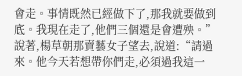會走。事情既然已經做下了,那我就要做到底。我現在走了,他們三個還是會遭殃。”
說著,楊草朝那賣藝女子望去,說道:“請過來。他今天若想帶你們走,必須過我這一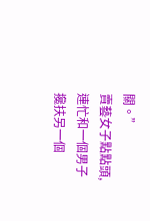關。”
賣藝女子點點頭,連忙和一個男子攙扶另一個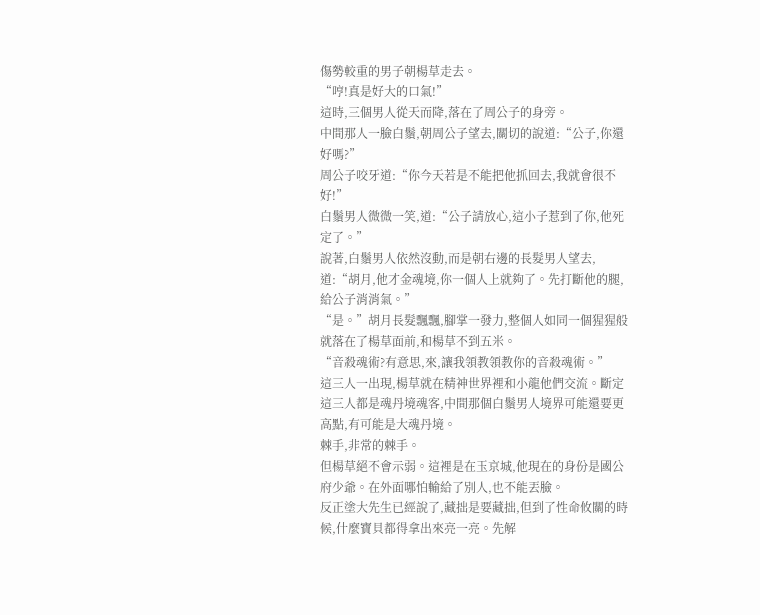傷勢較重的男子朝楊草走去。
“哼!真是好大的口氣!”
這時,三個男人從天而降,落在了周公子的身旁。
中間那人一臉白鬚,朝周公子望去,關切的說道:“公子,你還好嗎?”
周公子咬牙道:“你今天若是不能把他抓回去,我就會很不好!”
白鬚男人微微一笑,道:“公子請放心,這小子惹到了你,他死定了。”
說著,白鬚男人依然沒動,而是朝右邊的長髮男人望去,道:“胡月,他才金魂境,你一個人上就夠了。先打斷他的腿,給公子消消氣。”
“是。”胡月長髮飄飄,腳掌一發力,整個人如同一個猩猩般就落在了楊草面前,和楊草不到五米。
“音殺魂術?有意思,來,讓我領教領教你的音殺魂術。”
這三人一出現,楊草就在精神世界裡和小龍他們交流。斷定這三人都是魂丹境魂客,中間那個白鬚男人境界可能還要更高點,有可能是大魂丹境。
棘手,非常的棘手。
但楊草絕不會示弱。這裡是在玉京城,他現在的身份是國公府少爺。在外面哪怕輸給了別人,也不能丟臉。
反正塗大先生已經說了,藏拙是要藏拙,但到了性命攸關的時候,什麼寶貝都得拿出來亮一亮。先解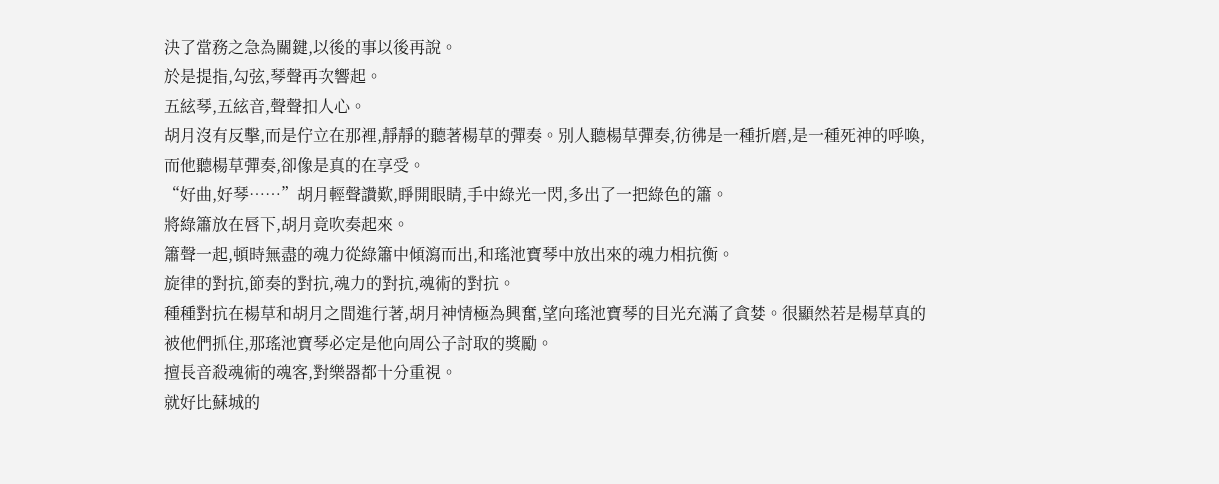決了當務之急為關鍵,以後的事以後再說。
於是提指,勾弦,琴聲再次響起。
五絃琴,五絃音,聲聲扣人心。
胡月沒有反擊,而是佇立在那裡,靜靜的聽著楊草的彈奏。別人聽楊草彈奏,彷彿是一種折磨,是一種死神的呼喚,而他聽楊草彈奏,卻像是真的在享受。
“好曲,好琴……”胡月輕聲讚歎,睜開眼睛,手中綠光一閃,多出了一把綠色的簫。
將綠簫放在唇下,胡月竟吹奏起來。
簫聲一起,頓時無盡的魂力從綠簫中傾瀉而出,和瑤池寶琴中放出來的魂力相抗衡。
旋律的對抗,節奏的對抗,魂力的對抗,魂術的對抗。
種種對抗在楊草和胡月之間進行著,胡月神情極為興奮,望向瑤池寶琴的目光充滿了貪婪。很顯然若是楊草真的被他們抓住,那瑤池寶琴必定是他向周公子討取的獎勵。
擅長音殺魂術的魂客,對樂器都十分重視。
就好比蘇城的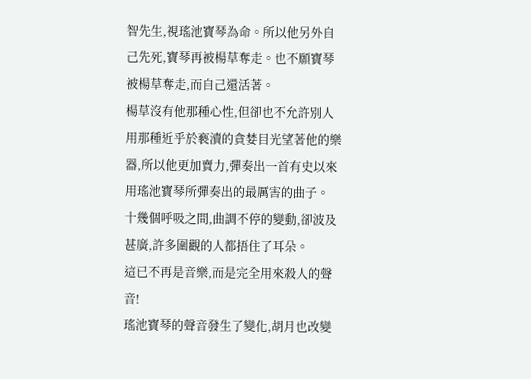智先生,視瑤池寶琴為命。所以他另外自己先死,寶琴再被楊草奪走。也不願寶琴被楊草奪走,而自己還活著。
楊草沒有他那種心性,但卻也不允許別人用那種近乎於褻瀆的貪婪目光望著他的樂器,所以他更加賣力,彈奏出一首有史以來用瑤池寶琴所彈奏出的最厲害的曲子。
十幾個呼吸之間,曲調不停的變動,卻波及甚廣,許多圍觀的人都捂住了耳朵。
這已不再是音樂,而是完全用來殺人的聲音!
瑤池寶琴的聲音發生了變化,胡月也改變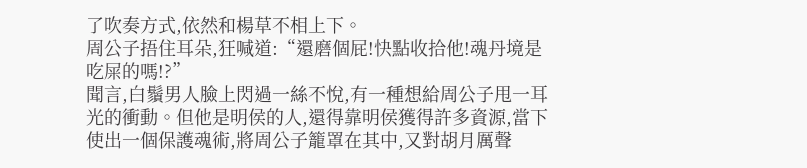了吹奏方式,依然和楊草不相上下。
周公子捂住耳朵,狂喊道:“還磨個屁!快點收拾他!魂丹境是吃屎的嗎!?”
聞言,白鬚男人臉上閃過一絲不悅,有一種想給周公子甩一耳光的衝動。但他是明侯的人,還得靠明侯獲得許多資源,當下使出一個保護魂術,將周公子籠罩在其中,又對胡月厲聲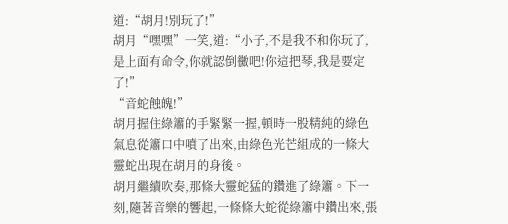道:“胡月!別玩了!”
胡月“嘿嘿”一笑,道:“小子,不是我不和你玩了,是上面有命令,你就認倒黴吧!你這把琴,我是要定了!”
“音蛇蝕魄!”
胡月握住綠簫的手緊緊一握,頓時一股精純的綠色氣息從簫口中噴了出來,由綠色光芒組成的一條大靈蛇出現在胡月的身後。
胡月繼續吹奏,那條大靈蛇猛的鑽進了綠簫。下一刻,隨著音樂的響起,一條條大蛇從綠簫中鑽出來,張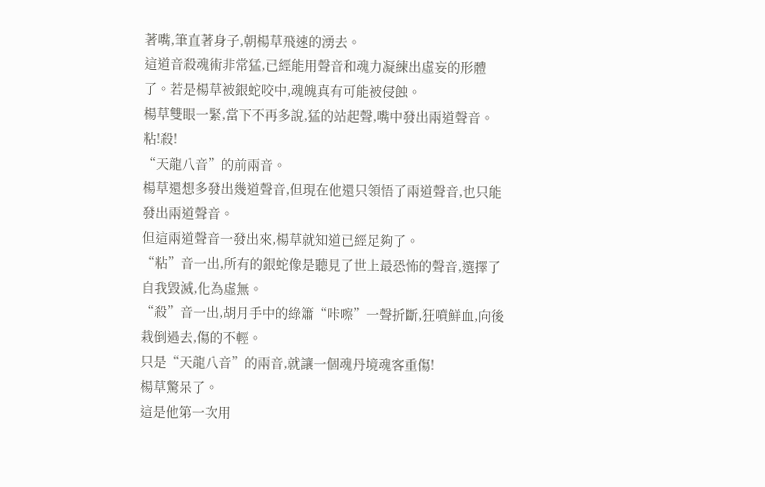著嘴,筆直著身子,朝楊草飛速的湧去。
這道音殺魂術非常猛,已經能用聲音和魂力凝練出虛妄的形體了。若是楊草被銀蛇咬中,魂魄真有可能被侵蝕。
楊草雙眼一緊,當下不再多說,猛的站起聲,嘴中發出兩道聲音。
粘!殺!
“天龍八音”的前兩音。
楊草還想多發出幾道聲音,但現在他還只領悟了兩道聲音,也只能發出兩道聲音。
但這兩道聲音一發出來,楊草就知道已經足夠了。
“粘”音一出,所有的銀蛇像是聽見了世上最恐怖的聲音,選擇了自我毀滅,化為虛無。
“殺”音一出,胡月手中的綠簫“咔嚓”一聲折斷,狂噴鮮血,向後栽倒過去,傷的不輕。
只是“天龍八音”的兩音,就讓一個魂丹境魂客重傷!
楊草驚呆了。
這是他第一次用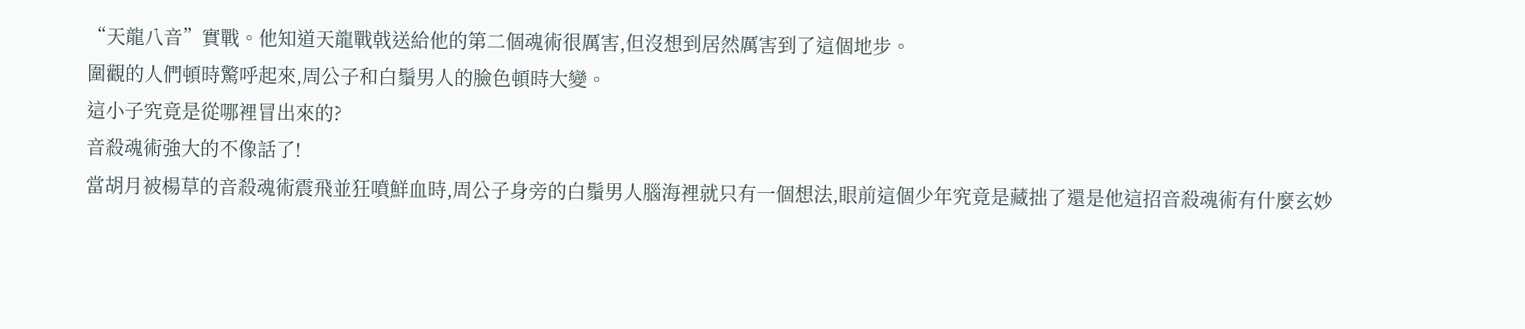“天龍八音”實戰。他知道天龍戰戟送給他的第二個魂術很厲害,但沒想到居然厲害到了這個地步。
圍觀的人們頓時驚呼起來,周公子和白鬚男人的臉色頓時大變。
這小子究竟是從哪裡冒出來的?
音殺魂術強大的不像話了!
當胡月被楊草的音殺魂術震飛並狂噴鮮血時,周公子身旁的白鬚男人腦海裡就只有一個想法,眼前這個少年究竟是藏拙了還是他這招音殺魂術有什麼玄妙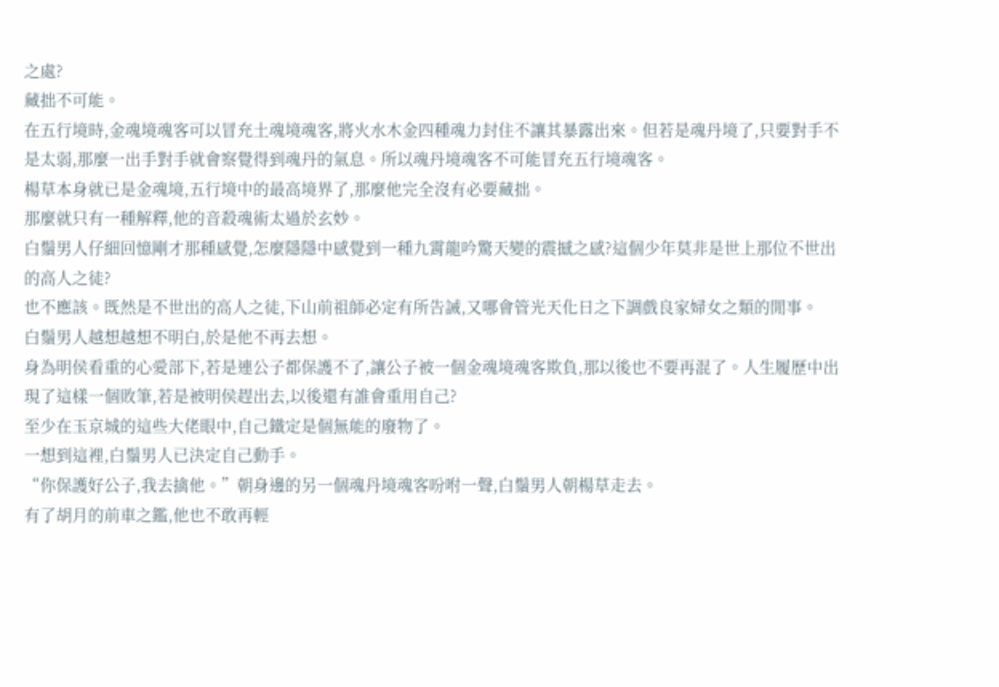之處?
藏拙不可能。
在五行境時,金魂境魂客可以冒充土魂境魂客,將火水木金四種魂力封住不讓其暴露出來。但若是魂丹境了,只要對手不是太弱,那麼一出手對手就會察覺得到魂丹的氣息。所以魂丹境魂客不可能冒充五行境魂客。
楊草本身就已是金魂境,五行境中的最高境界了,那麼他完全沒有必要藏拙。
那麼就只有一種解釋,他的音殺魂術太過於玄妙。
白鬚男人仔細回憶剛才那種感覺,怎麼隱隱中感覺到一種九霄龍吟驚天變的震撼之感?這個少年莫非是世上那位不世出的高人之徒?
也不應該。既然是不世出的高人之徒,下山前祖師必定有所告誡,又哪會管光天化日之下調戲良家婦女之類的閒事。
白鬚男人越想越想不明白,於是他不再去想。
身為明侯看重的心愛部下,若是連公子都保護不了,讓公子被一個金魂境魂客欺負,那以後也不要再混了。人生履歷中出現了這樣一個敗筆,若是被明侯趕出去,以後還有誰會重用自己?
至少在玉京城的這些大佬眼中,自己鐵定是個無能的廢物了。
一想到這裡,白鬚男人已決定自己動手。
“你保護好公子,我去擒他。”朝身邊的另一個魂丹境魂客吩咐一聲,白鬚男人朝楊草走去。
有了胡月的前車之鑑,他也不敢再輕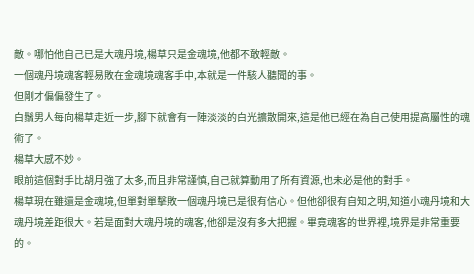敵。哪怕他自己已是大魂丹境,楊草只是金魂境,他都不敢輕敵。
一個魂丹境魂客輕易敗在金魂境魂客手中,本就是一件駭人聽聞的事。
但剛才偏偏發生了。
白鬚男人每向楊草走近一步,腳下就會有一陣淡淡的白光擴散開來,這是他已經在為自己使用提高屬性的魂術了。
楊草大感不妙。
眼前這個對手比胡月強了太多,而且非常謹慎,自己就算動用了所有資源,也未必是他的對手。
楊草現在雖還是金魂境,但單對單擊敗一個魂丹境已是很有信心。但他卻很有自知之明,知道小魂丹境和大魂丹境差距很大。若是面對大魂丹境的魂客,他卻是沒有多大把握。畢竟魂客的世界裡,境界是非常重要的。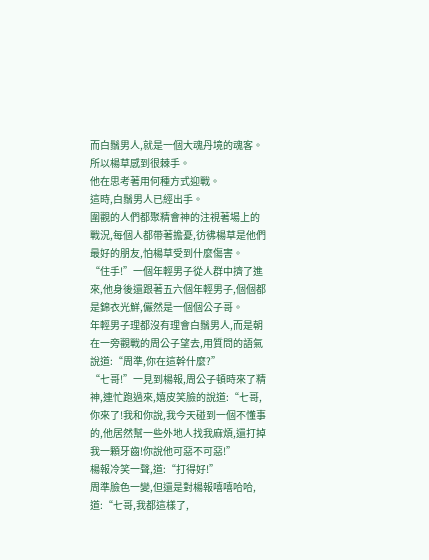而白鬚男人,就是一個大魂丹境的魂客。
所以楊草感到很棘手。
他在思考著用何種方式迎戰。
這時,白鬚男人已經出手。
圍觀的人們都聚精會神的注視著場上的戰況,每個人都帶著擔憂,彷彿楊草是他們最好的朋友,怕楊草受到什麼傷害。
“住手!”一個年輕男子從人群中擠了進來,他身後還跟著五六個年輕男子,個個都是錦衣光鮮,儼然是一個個公子哥。
年輕男子理都沒有理會白鬚男人,而是朝在一旁觀戰的周公子望去,用質問的語氣說道:“周準,你在這幹什麼?”
“七哥!”一見到楊報,周公子頓時來了精神,連忙跑過來,嬉皮笑臉的說道:“七哥,你來了!我和你說,我今天碰到一個不懂事的,他居然幫一些外地人找我麻煩,還打掉我一顆牙齒!你說他可惡不可惡!”
楊報冷笑一聲,道:“打得好!”
周準臉色一變,但還是對楊報嘻嘻哈哈,道:“七哥,我都這樣了,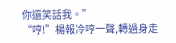你還笑話我。”
“哼!”楊報冷哼一聲,轉過身走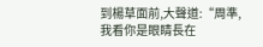到楊草面前,大聲道:“周準,我看你是眼睛長在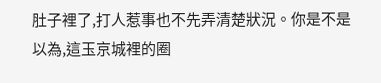肚子裡了,打人惹事也不先弄清楚狀況。你是不是以為,這玉京城裡的圈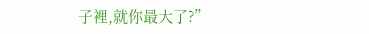子裡,就你最大了?”